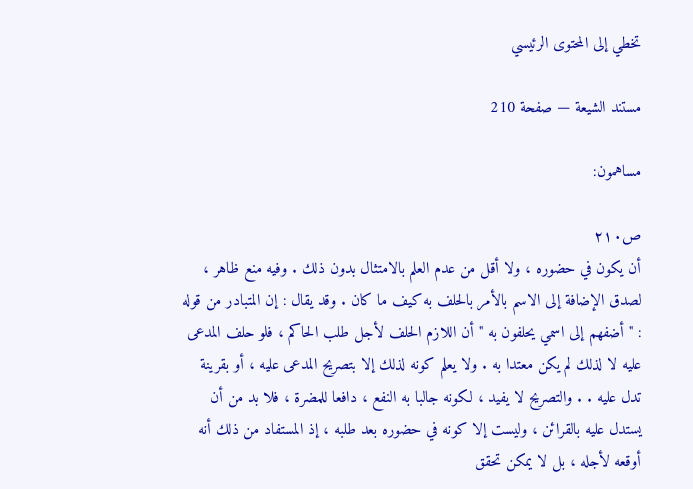تخطي إلى المحتوى الرئيسي

مستند الشيعة — صفحة 210

مساهمون:

ص٢١٠
أن يكون في حضوره ، ولا أقل من عدم العلم بالامتثال بدون ذلك . وفيه منع ظاهر ، لصدق الإضافة إلى الاسم بالأمر بالحلف به كيف ما كان . وقد يقال : إن المتبادر من قوله : " أضفهم إلى اسمي يحلفون به " أن اللازم الحلف لأجل طلب الحاكم ، فلو حلف المدعى عليه لا لذلك لم يكن معتدا به . ولا يعلم كونه لذلك إلا بتصريح المدعى عليه ، أو بقرينة تدل عليه . . والتصريح لا يفيد ، لكونه جالبا به النفع ، دافعا للمضرة ، فلا بد من أن يستدل عليه بالقرائن ، وليست إلا كونه في حضوره بعد طلبه ، إذ المستفاد من ذلك أنه أوقعه لأجله ، بل لا يمكن تحقق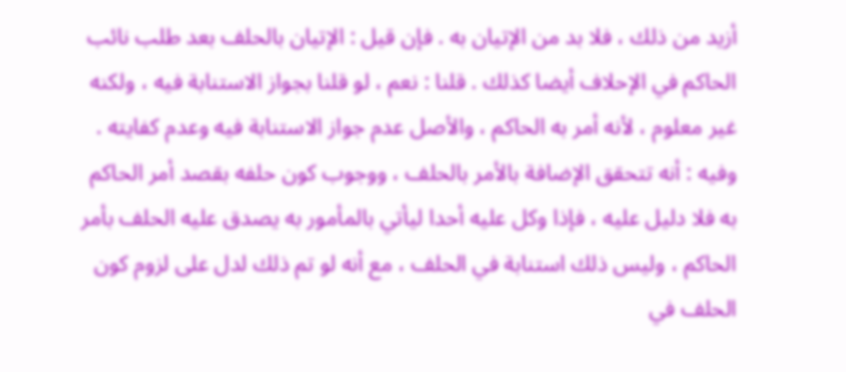أزيد من ذلك ، فلا بد من الإتيان به . فإن قيل : الإتيان بالحلف بعد طلب نائب الحاكم في الإحلاف أيضا كذلك . قلنا : نعم ، لو قلنا بجواز الاستنابة فيه ، ولكنه غير معلوم ، لأنه أمر به الحاكم ، والأصل عدم جواز الاستنابة فيه وعدم كفايته . وفيه : أنه تتحقق الإضافة بالأمر بالحلف ، ووجوب كون حلفه بقصد أمر الحاكم به فلا دليل عليه ، فإذا وكل عليه أحدا ليأتي بالمأمور به يصدق عليه الحلف بأمر الحاكم ، وليس ذلك استنابة في الحلف ، مع أنه لو تم ذلك لدل على لزوم كون الحلف في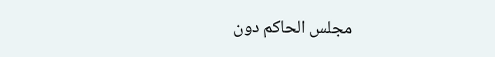مجلس الحاكم دون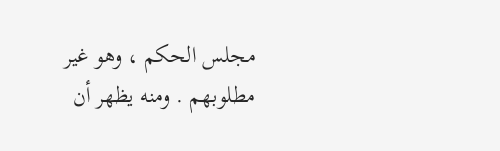مجلس الحكم ، وهو غير مطلوبهم . ومنه يظهر أن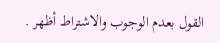القول بعدم الوجوب والاشتراط أظهر .